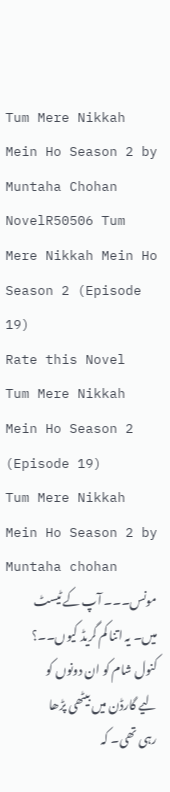Tum Mere Nikkah Mein Ho Season 2 by Muntaha Chohan NovelR50506 Tum Mere Nikkah Mein Ho Season 2 (Episode 19)
Rate this Novel
Tum Mere Nikkah Mein Ho Season 2 (Episode 19)
Tum Mere Nikkah Mein Ho Season 2 by Muntaha chohan
مونس۔۔۔ آپ کے ٹیسٹ میں۔ یہ اتنا کم گریڈ کیوں۔۔؟ کنول شام کو ان دونوں کو لیے گارڈن میں بیٹھی پڑھا رہی تھی۔ کہ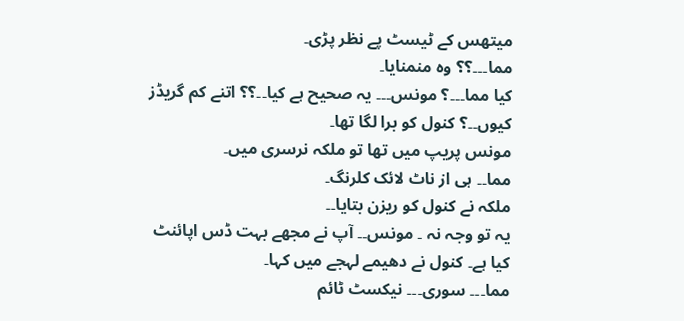میتھس کے ٹیسٹ پے نظر پڑی۔
مما۔۔۔؟؟ وہ منمنایا۔
کیا مما۔۔۔؟ مونس۔۔۔ یہ صحیح ہے کیا۔۔؟؟ اتنے کم گریڈز کیوں۔۔؟ کنول کو برا لگا تھا۔
مونس پریپ میں تھا تو ملکہ نرسری میں۔
مما۔۔ ہی از ناٹ لائک کلرنگ۔
ملکہ نے کنول کو ریزن بتایا۔۔
یہ تو وجہ نہ ۔ مونس۔۔ آپ نے مجھے بہت ڈس اپائنٹ کیا ہے۔ کنول نے دھیمے لہجے میں کہا۔
مما۔۔۔ سوری۔۔۔ نیکسٹ ٹائم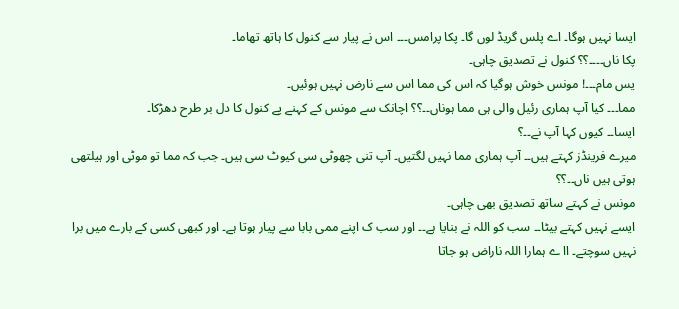ایسا نہیں ہوگا۔ اے پلس گریڈ لوں گا۔ پکا پرامس۔۔۔ اس نے پیار سے کنول کا ہاتھ تھاما۔
پکا ناں۔۔۔۔؟؟ کنول نے تصدیق چاہی۔
یس مام۔۔۔! مونس خوش ہوگیا کہ اس کی مما اس سے نارض نہیں ہوئیں۔
مما۔۔۔ کیا آپ ہماری رئیل والی ہی مما ہوناں۔۔؟؟ اچانک سے مونس کے کہنے پے کنول کا دل بر طرح دھڑکا۔
ایسا۔۔ کیوں کہا آپ نے۔۔؟
میرے فرینڈز کہتے ہیں۔۔ آپ ہماری مما نہیں لگتیں۔ آپ تنی چھوٹی سی کیوٹ سی ہیں۔ جب کہ مما تو موٹی اور ہیلتھی ہوتی ہیں ناں۔۔؟؟
مونس نے کہتے ساتھ تصدیق بھی چاہی۔
ایسے نہیں کہتے بیٹا۔۔ سب کو اللہ نے بنایا ہے۔۔ اور سب ک اپنے ممی بابا سے پیار ہوتا ہے۔ اور کبھی کسی کے بارے میں برا نہیں سوچتے۔ اا ے ہمارا اللہ ناراض ہو جاتا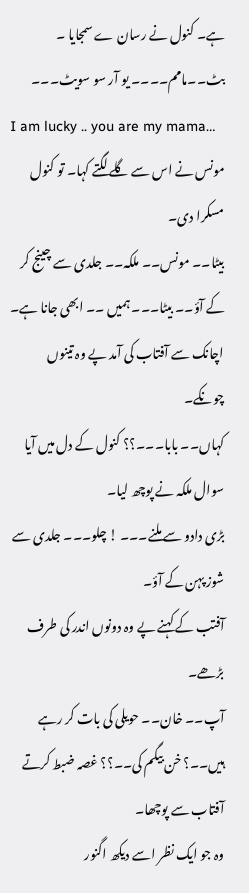ہے۔ کنول نے رسان ے سمجایا ۔
بٹ۔۔مامم۔۔۔۔ یو آر سو سویٹ۔۔۔
I am lucky .. you are my mama…
مونس نے اس سے گلے لگتے کہا۔ تو کنول مسکرا دی۔
بیٹا۔۔ مونس۔۔ ملکہ۔۔ جلدی سے چینج کر کے آؤ۔۔ بیٹا۔۔۔ ہمیں ۔۔ ابھی جانا ہے۔ اچانک سے آفتاب کی آمد پے وہ تینوں چونکے۔
کہاں۔۔ بابا۔۔۔؟؟ کنول کے دل میں آیا سوال ملکہ نے پوچھ لیا۔
بڑی دادو سے ملنے۔۔۔ ! چلو۔۔۔ جلدی سے شوز پہن کے آؤ۔
آفتب کے کہنے پے وہ دونوں اندر کی طرف بڑھے۔
آپ۔۔ خان۔۔ حویلی کی بات کر رہے ہیں۔۔؟ خن بیگم کی۔۔؟؟ غصہ ضبط کرتے آفتاب سے پوچھا۔
وہ جو ایک نظر اسے دیکھ اگنور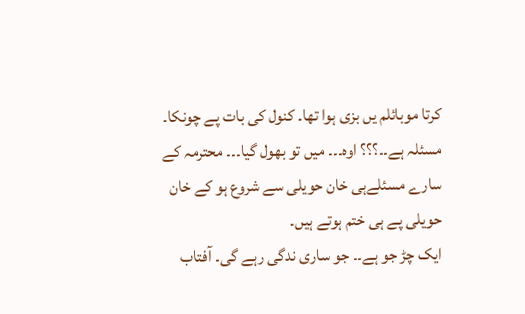کرتا موبائلم یں بزی ہوا تھا۔ کنول کی بات پے چونکا۔
مسئلہ ہے۔۔؟؟؟ اوہ۔۔۔ میں تو بھول گیا۔۔۔ محترمہ کے سارے مسئلےہی خان حویلی سے شروع ہو کے خان حویلی پے ہی ختم ہوتے ہیں۔
ایک چڑ جو ہے۔۔ جو ساری ندگی رہے گی۔ آفتاب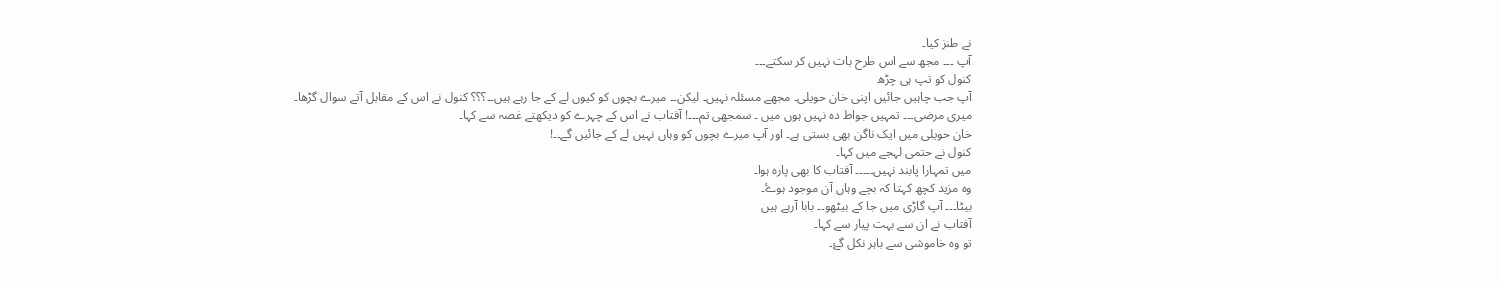نے طنز کیا۔
آپ ۔۔۔ مجھ سے اس طرح بات نہیں کر سکتے۔۔۔
کنول کو تپ ہی چڑھ
آپ جب چاہیں جائیں اپنی خان حویلی۔ مجھے مسئلہ نہیں۔ لیکن۔۔ میرے بچوں کو کیوں لے کے جا رہے ہیں۔۔؟؟؟ کنول نے اس کے مقابل آتے سوال گڑھا۔
میری مرضی۔۔۔ تمہیں جواط دہ نہیں ہوں میں ۔ سمجھی تم۔۔۔! آفتاب نے اس کے چہرے کو دیکھتے غصہ سے کہا۔
خان حویلی میں ایک ناگن بھی بستی ہے۔ اور آپ میرے بچوں کو وہاں نہیں لے کے جائیں گے۔۔!
کنول نے حتمی لہجے میں کہا۔
میں تمہارا پابند نہیں۔۔۔۔۔ آفتاب کا بھی پارہ ہوا۔
وہ مزید کچھ کہتا کہ بچے وہاں آن موجود ہوۓ۔
بیٹا۔۔۔ آپ گاڑی میں جا کے بیٹھو۔۔ بابا آرہے ہیں
آفتاب نے ان سے بہت پیار سے کہا۔
تو وہ خاموشی سے باہر نکل گۓ۔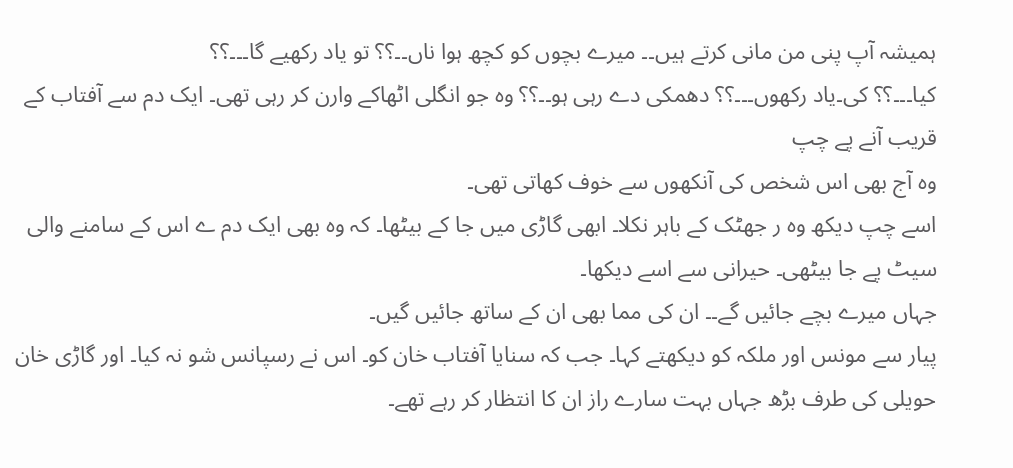ہمیشہ آپ پنی من مانی کرتے ہیں۔۔ میرے بچوں کو کچھ ہوا ناں۔۔؟؟ تو یاد رکھیے گا۔۔۔؟؟
کیا۔۔۔؟؟ کی۔یاد رکھوں۔۔۔؟؟ دھمکی دے رہی ہو۔۔؟؟ وہ جو انگلی اٹھاکے وارن کر رہی تھی۔ ایک دم سے آفتاب کے قریب آنے پے چپ
وہ آج بھی اس شخص کی آنکھوں سے خوف کھاتی تھی۔
اسے چپ دیکھ وہ ر جھٹک کے باہر نکلا۔ ابھی گاڑی میں جا کے بیٹھا۔ کہ وہ بھی ایک دم ے اس کے سامنے والی سیٹ پے جا بیٹھی۔ حیرانی سے اسے دیکھا۔
جہاں میرے بچے جائیں گے۔۔ ان کی مما بھی ان کے ساتھ جائیں گیں۔
پیار سے مونس اور ملکہ کو دیکھتے کہا۔ جب کہ سنایا آفتاب خان کو۔ اس نے رسپانس شو نہ کیا۔ اور گاڑی خان حویلی کی طرف بڑھ جہاں بہت سارے راز ان کا انتظار کر رہے تھے۔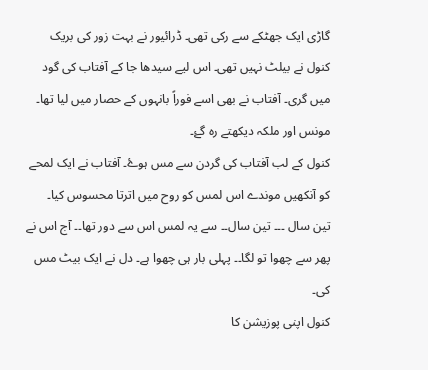گاڑی ایک جھٹکے سے رکی تھی۔ ڈرائیور نے بہت زور کی بریک
کنول نے بیلٹ نہیں تھی۔ اس لیے سیدھا جا کے آفتاب کی گود میں گری۔ آفتاب نے بھی اسے فوراً بانہوں کے حصار میں لیا تھا۔
مونس اور ملکہ دیکھتے رہ گۓ۔
کنول کے لب آفتاب کی گردن سے مس ہوۓ۔ آفتاب نے ایک لمحے کو آنکھیں موندے اس لمس کو روح میں اترتا محسوس کیا۔
تین سال ۔۔۔ تین سال۔۔ سے یہ لمس اس سے دور تھا۔۔ آج اس نے پھر سے چھوا تو لگا۔۔ پہلی بار ہی چھوا ہے۔ دل نے ایک بیٹ مس کی۔
کنول اپنی پوزیشن کا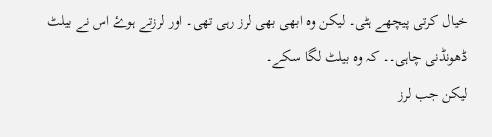خیال کرتی پیچھے ہٹی۔ لیکن وہ ابھی بھی لرز رہی تھی۔ اور لرزتے ہوۓ اس نے بیلٹ ڈھونڈنی چاہی۔۔ کہ وہ بیلٹ لگا سکے۔
لیکن جب لرز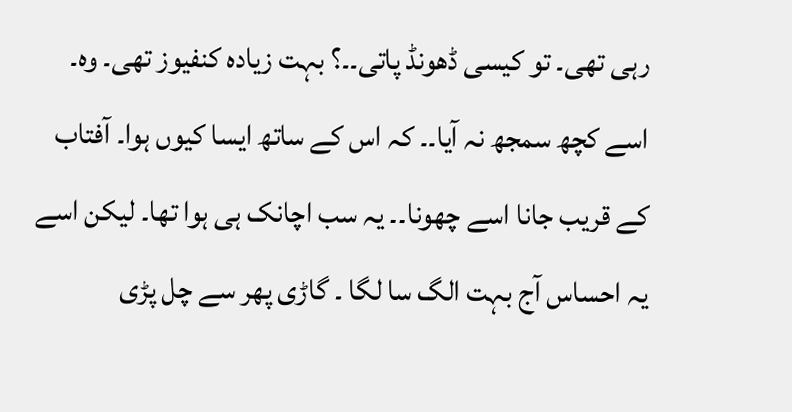رہی تھی۔ تو کیسی ڈھونڈ پاتی۔۔؟ بہت زیادہ کنفیوز تھی۔ وہ۔
اسے کچھ سمجھ نہ آیا۔۔ کہ اس کے ساتھ ایسا کیوں ہوا۔ آفتاب کے قریب جانا اسے چھونا۔۔ یہ سب اچانک ہی ہوا تھا۔ لیکن اسے یہ احساس آج بہت الگ سا لگا ۔ گاڑی پھر سے چل پڑی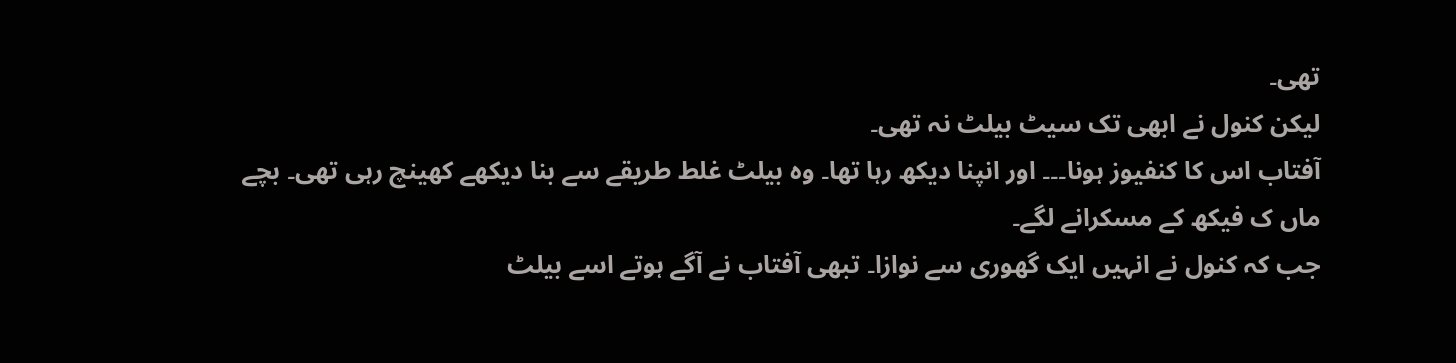تھی۔
لیکن کنول نے ابھی تک سیٹ بیلٹ نہ تھی۔
آفتاب اس کا کنفیوز ہونا۔۔۔ اور انپنا دیکھ رہا تھا۔ وہ بیلٹ غلط طریقے سے بنا دیکھے کھینچ رہی تھی۔ بچے ماں ک فیکھ کے مسکرانے لگے۔
جب کہ کنول نے انہیں ایک گھوری سے نوازا۔ تبھی آفتاب نے آگے ہوتے اسے بیلٹ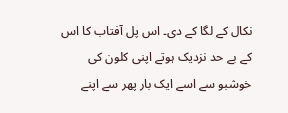نکال کے لگا کے دی۔ اس پل آفتاب کا اس کے بے حد نزدیک ہوتے اپنی کلون کی خوشبو سے اسے ایک بار پھر سے اپنے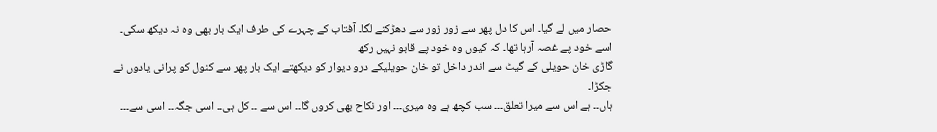حصار میں لے گیا۔ اس کا دل پھر سے زور زور سے دھڑکنے لگا۔ آفتاب کے چہرے کی طرف ایک بار بھی وہ نہ دیکھ سکی۔ اسے خود پے غصہ آرہا تھا۔ کہ کیوں وہ خود پے قابو نہیں رکھ
گاڑی خان حویلی کے گیٹ سے اندر داخل تو خان حویلیکے درو دیوار کو دیکھتے ایک بار پھر سے کنول کو پرانی یادوں نے جکڑا۔
ہاں۔۔ ہے اس سے میرا تعلق۔۔۔ سب کچھ ہے وہ میری۔۔۔ اور نکاح بھی کروں گا۔۔ اس سے ۔۔ کل ہی۔۔ اسی جگہ۔۔ اسی سے۔۔۔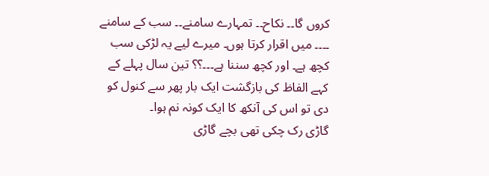کروں گا۔۔ نکاح۔۔ تمہارے سامنے۔۔ سب کے سامنے ۔۔۔۔ میں اقرار کرتا ہوں۔ میرے لیے یہ لڑکی سب کچھ ہے۔ اور کچھ سننا ہے۔۔۔؟؟ تین سال پہلے کے کہے الفاظ کی بازگشت ایک بار پھر سے کنول کو دی تو اس کی آنکھ کا ایک کونہ نم ہوا۔
گاڑی رک چکی تھی بچے گاڑی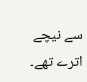سے نیچے اترے تھے۔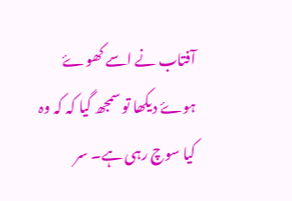آفتاب نے اسے کھوۓ ہوۓ دیکھا تو سمجھ گیا کہ کہ وہ کیا سوچ رہی ہے۔ سر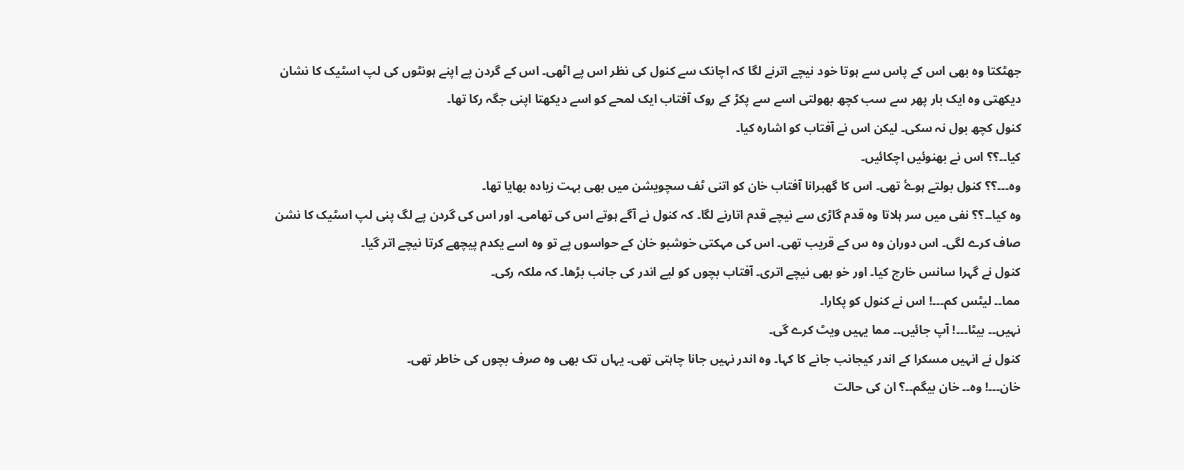جھٹکتا وہ بھی اس کے پاس سے ہوتا خود نیچے اترنے لگا کہ اچانک سے کنول کی نظر اس پے اٹھی۔ اس کے گردن پے اپنے ہونٹوں کی لپ اسٹیک کا نشان دیکھتی وہ ایک بار پھر سے سب کچھ بھولتی اسے سے پکڑ کے روک آفتاب ایک لمحے کو اسے دیکھتا اپنی جگہ رکا تھا۔
کنول کچھ بول نہ سکی۔ لیکن اس نے آفتاب کو اشارہ کیا۔
کیا۔۔؟؟ اس نے بھنوئیں اچکائیں۔
وہ۔۔۔؟؟ کنول بولتے ہوۓ تھی۔ اس کا گھبرانا آفتاب خان کو اتنی ٹف سچویشن میں بھی بہت زیادہ بھایا تھا۔
وہ کیا۔۔؟؟ نفی میں سر ہلاتا وہ قدم گاڑی سے نیچے قدم اتارنے لگا۔ کہ کنول نے آگے ہوتے اس کی تھامی۔ اور اس کی گردن پے لگ پنی لپ اسٹیک کا نشن صاف کرے لگی۔ اس دوران وہ س کے قریب تھی۔ اس کی مہکتی خوشبو خان کے حواسوں پے تو وہ اسے یکدم پیچھے کرتا نیچے اتر گیا۔
کنول نے گہرا سانس خارج کیا۔ اور خو بھی نیچے اتری۔ آفتاب بچوں کو لیے اندر کی جانب بڑھا۔ کہ ملکہ رکی۔
مما۔۔ لیٹس کم۔۔۔! اس نے کنول کو پکارا۔
نہیں۔۔ بیٹا۔۔۔! آپ جائیں۔۔ مما یہیں ویٹ کرے گی۔
کنول نے انہیں مسکرا کے اندر کیجانب جانے کا کہا۔ وہ اندر نہیں جانا چاہتی تھی۔ یہاں تک بھی وہ صرف بچوں کی خاطر تھی۔
خان۔۔۔! وہ۔۔ خان بیگم۔۔؟ ان کی حالت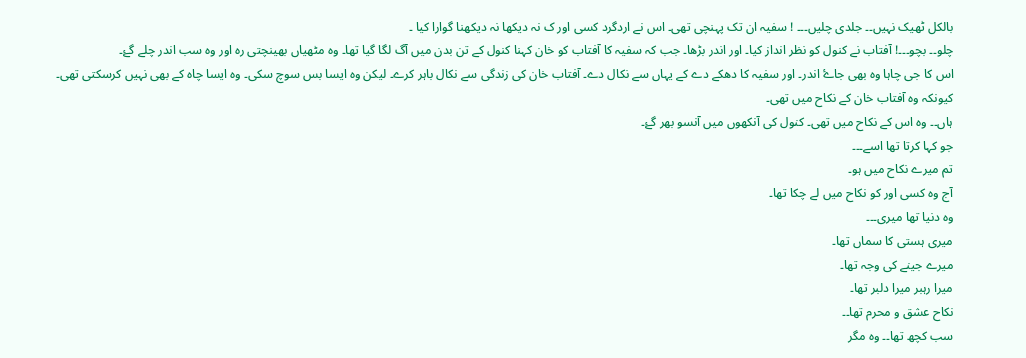بالکل ٹھیک نہیں۔۔ جلدی چلیں۔۔۔ ! سفیہ ان تک پہنچی تھی۔ اس نے اردگرد کسی اور ک نہ دیکھا نہ دیکھنا گوارا کیا ۔
چلو۔۔ بچو۔۔۔! آفتاب نے کنول کو نظر انداز کیا۔ اور اندر بڑھا۔ جب کہ سفیہ کا آفتاب کو خان کہنا کنول کے تن بدن میں آگ لگا گیا تھا۔ وہ مٹھیاں بھینچتی رہ اور وہ سب اندر چلے گۓ۔
اس کا جی چاہا وہ بھی جاۓ اندر۔ اور سفیہ کا دھکے دے کے یہاں سے نکال دے۔ آفتاب خان کی زندگی سے نکال باہر کرے۔ لیکن وہ ایسا بس سوچ سکی۔ وہ ایسا چاہ کے بھی نہیں کرسکتی تھی۔
کیونکہ وہ آفتاب خان کے نکاح میں تھی۔
ہاں۔۔ وہ اس کے نکاح میں تھی۔ کنول کی آنکھوں میں آنسو بھر گۓ۔
جو کہا کرتا تھا اسے۔۔۔
تم میرے نکاح میں ہو۔
آج وہ کسی اور کو نکاح میں لے چکا تھا۔
وہ دنیا تھا میری۔۔۔
میری ہستی کا سماں تھا۔
میرے جینے کی وجہ تھا۔
میرا رہبر میرا دلبر تھا۔
نکاح عشق و محرم تھا۔۔
سب کچھ تھا۔۔ وہ مگر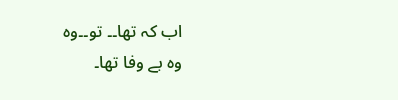اب کہ تھا۔۔ تو۔۔وہ
وہ بے وفا تھا۔